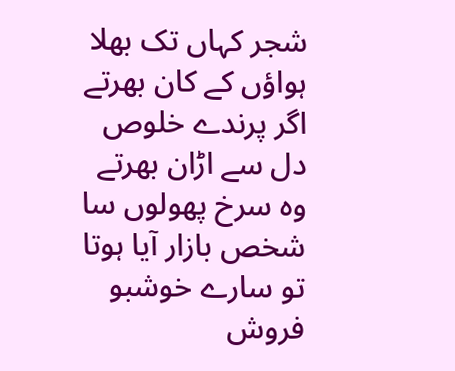شجر کہاں تک بھلا ہواؤں کے کان بھرتے
اگر پرندے خلوص دل سے اڑان بھرتے
وہ سرخ پھولوں سا شخص بازار آیا ہوتا
تو سارے خوشبو فروش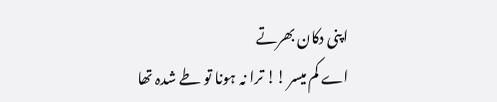اپنی دکان بھرتے
اے کم میسر !! ترا نہ ہونا تو طے شدہ تھا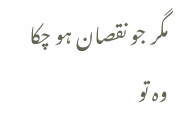مگر جو نقصان ہو چکا وہ تو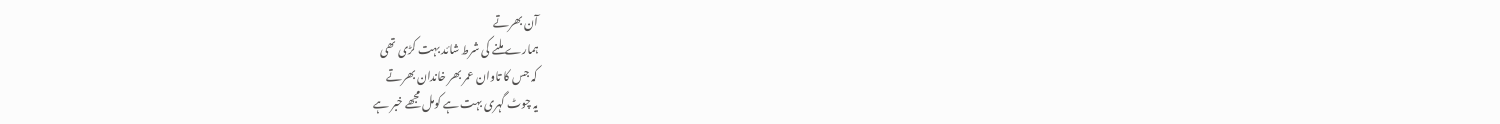آن بھرتے
ہمارے ملنے کی شرط شائد بہت کڑی تھی
کہ جس کا تاوان عمر بھر خاندان بھرتے
یہ چوٹ گہری بہت ہے کومل مجھے خبر ہے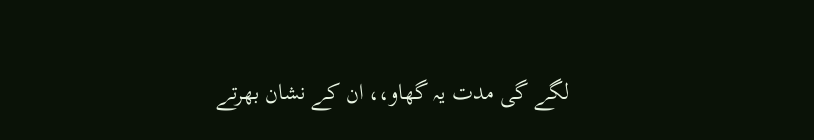لگے گی مدت یہ گھاو،، ان کے نشان بھرتے